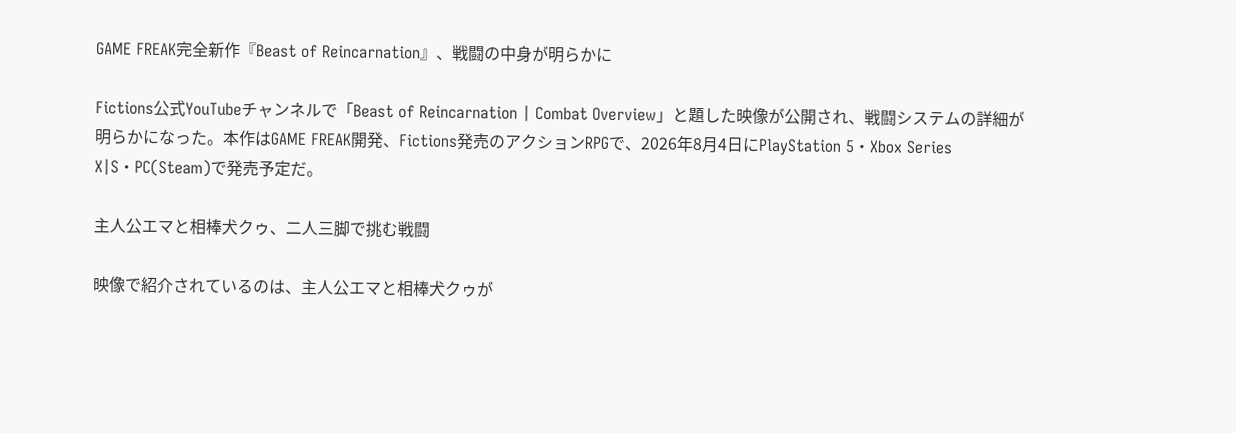GAME FREAK完全新作『Beast of Reincarnation』、戦闘の中身が明らかに

Fictions公式YouTubeチャンネルで「Beast of Reincarnation | Combat Overview」と題した映像が公開され、戦闘システムの詳細が明らかになった。本作はGAME FREAK開発、Fictions発売のアクションRPGで、2026年8月4日にPlayStation 5・Xbox Series X|S・PC(Steam)で発売予定だ。

主人公エマと相棒犬クゥ、二人三脚で挑む戦闘

映像で紹介されているのは、主人公エマと相棒犬クゥが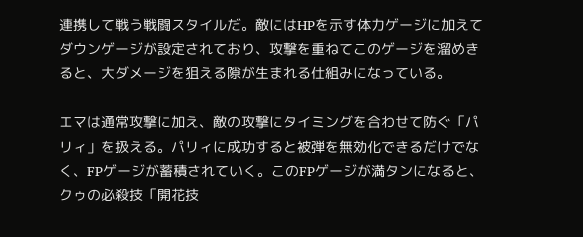連携して戦う戦闘スタイルだ。敵にはHPを示す体力ゲージに加えてダウンゲージが設定されており、攻撃を重ねてこのゲージを溜めきると、大ダメージを狙える隙が生まれる仕組みになっている。

エマは通常攻撃に加え、敵の攻撃にタイミングを合わせて防ぐ「パリィ」を扱える。パリィに成功すると被弾を無効化できるだけでなく、FPゲージが蓄積されていく。このFPゲージが満タンになると、クゥの必殺技「開花技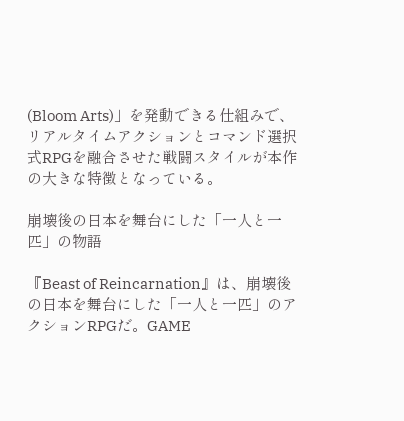(Bloom Arts)」を発動できる仕組みで、リアルタイムアクションとコマンド選択式RPGを融合させた戦闘スタイルが本作の大きな特徴となっている。

崩壊後の日本を舞台にした「一人と一匹」の物語

『Beast of Reincarnation』は、崩壊後の日本を舞台にした「一人と一匹」のアクションRPGだ。GAME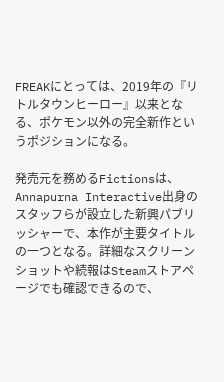FREAKにとっては、2019年の『リトルタウンヒーロー』以来となる、ポケモン以外の完全新作というポジションになる。

発売元を務めるFictionsは、Annapurna Interactive出身のスタッフらが設立した新興パブリッシャーで、本作が主要タイトルの一つとなる。詳細なスクリーンショットや続報はSteamストアページでも確認できるので、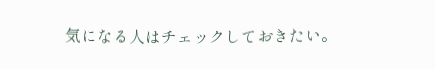気になる人はチェックしておきたい。